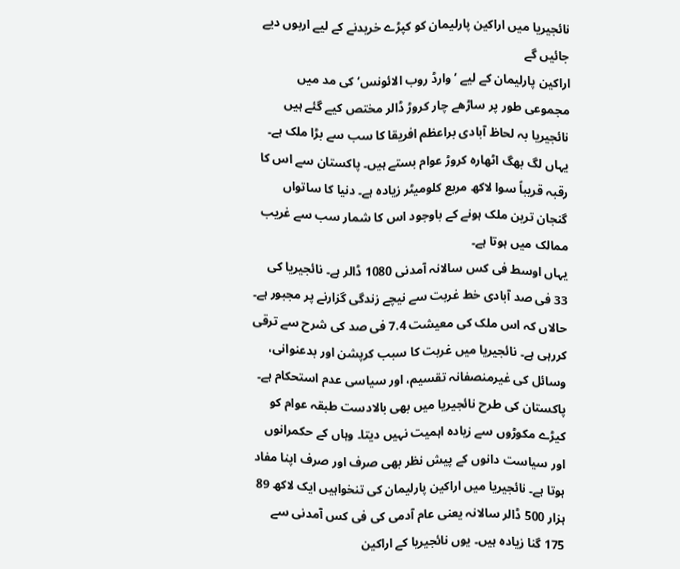نائجیریا میں اراکین پارلیمان کو کپڑے خریدنے کے لیے اربوں دیے جائیں گے
اراکین پارلیمان کے لیے ’ وارڈ روب الائونس‘ کی مد میں مجموعی طور پر ساڑھے چار کروڑ ڈالر مختص کیے گئے ہیں
نائجیریا بہ لحاظ آبادی براعظم افریقا کا سب سے بڑا ملک ہے۔ یہاں لگ بھگ اٹھارہ کروڑ عوام بستے ہیں۔ پاکستان سے اس کا رقبہ قریباً سوا لاکھ مربع کلومیٹر زیادہ ہے۔ دنیا کا ساتواں گنجان ترین ملک ہونے کے باوجود اس کا شمار سب سے غریب ممالک میں ہوتا ہے۔
یہاں اوسط فی کس سالانہ آمدنی 1080 ڈالر ہے۔ نائجیریا کی 33 فی صد آبادی خط غربت سے نیچے زندگی گزارنے پر مجبور ہے۔ حالاں کہ اس ملک کی معیشت 7.4 فی صد کی شرح سے ترقی کررہی ہے۔ نائجیریا میں غربت کا سبب کرپشن اور بدعنوانی، وسائل کی غیرمنصفانہ تقسیم، اور سیاسی عدم استحکام ہے۔
پاکستان کی طرح نائجیریا میں بھی بالادست طبقہ عوام کو کیڑے مکوڑوں سے زیادہ اہمیت نہیں دیتا۔ وہاں کے حکمرانوں اور سیاست دانوں کے پیش نظر بھی صرف اور صرف اپنا مفاد ہوتا ہے۔ نائجیریا میں اراکین پارلیمان کی تنخواہیں ایک لاکھ 89 ہزار 500 ڈالر سالانہ یعنی عام آدمی کی فی کس آمدنی سے 175 گنا زیادہ ہیں۔ یوں نائجیریا کے اراکین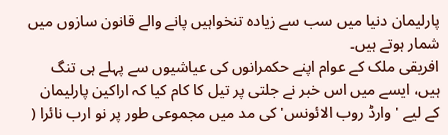پارلیمان دنیا میں سب سے زیادہ تنخواہیں پانے والے قانون سازوں میں شمار ہوتے ہیں۔
افریقی ملک کے عوام اپنے حکمرانوں کی عیاشیوں سے پہلے ہی تنگ ہیں، ایسے میں اس خبر نے جلتی پر تیل کا کام کیا کہ اراکین پارلیمان کے لیے ' وارڈ روب الائونس' کی مد میں مجموعی طور پر نو ارب نائرا (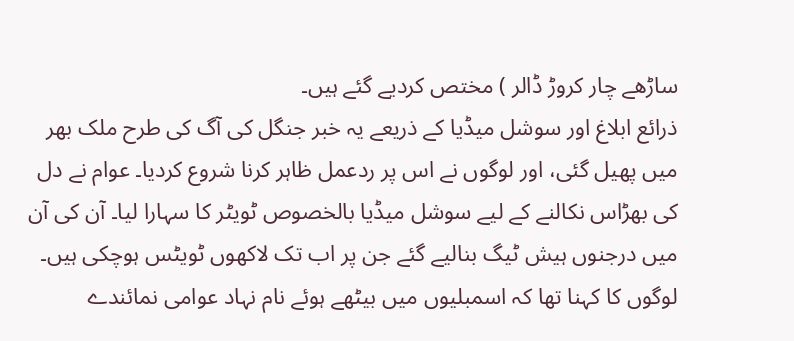ساڑھے چار کروڑ ڈالر ) مختص کردیے گئے ہیں۔
ذرائع ابلاغ اور سوشل میڈیا کے ذریعے یہ خبر جنگل کی آگ کی طرح ملک بھر میں پھیل گئی، اور لوگوں نے اس پر ردعمل ظاہر کرنا شروع کردیا۔ عوام نے دل کی بھڑاس نکالنے کے لیے سوشل میڈیا بالخصوص ٹویٹر کا سہارا لیا۔ آن کی آن میں درجنوں ہیش ٹیگ بنالیے گئے جن پر اب تک لاکھوں ٹویٹس ہوچکی ہیں۔
لوگوں کا کہنا تھا کہ اسمبلیوں میں بیٹھے ہوئے نام نہاد عوامی نمائندے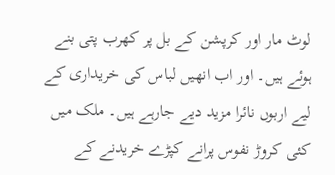لوٹ مار اور کرپشن کے بل پر کھرب پتی بنے ہوئے ہیں۔ اور اب انھیں لباس کی خریداری کے لیے اربوں نائرا مزید دیے جارہے ہیں۔ ملک میں کئی کروڑ نفوس پرانے کپڑے خریدنے کے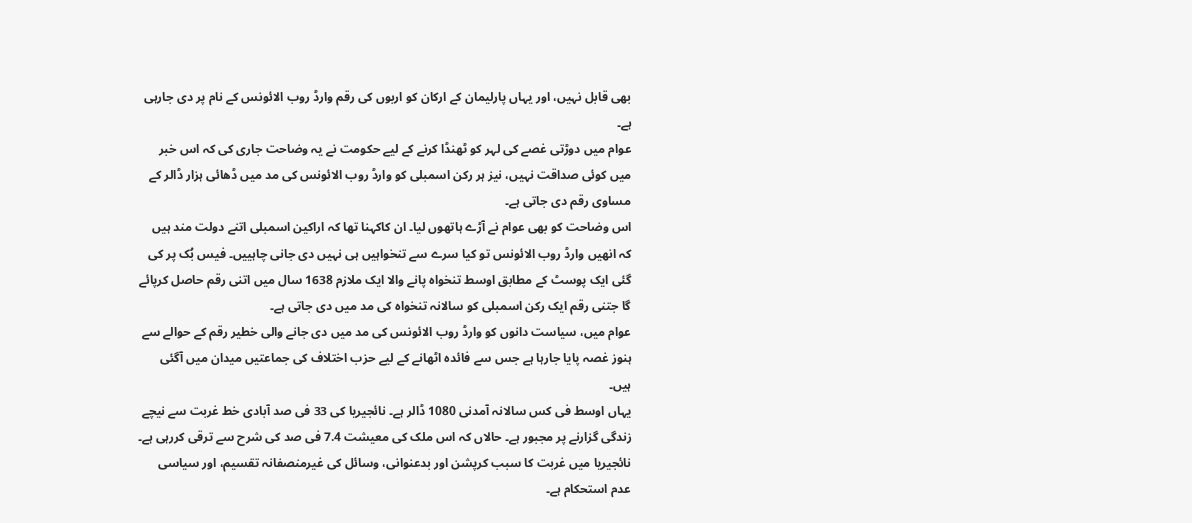بھی قابل نہیں، اور یہاں پارلیمان کے ارکان کو اربوں کی رقم وارڈ روب الائونس کے نام پر دی جارہی ہے۔
عوام میں دوڑتی غصے کی لہر کو ٹھنڈا کرنے کے لیے حکومت نے یہ وضاحت جاری کی کہ اس خبر میں کوئی صداقت نہیں، نیز ہر رکن اسمبلی کو وارڈ روب الائونس کی مد میں ڈھائی ہزار ڈالر کے مساوی رقم دی جاتی ہے۔
اس وضاحت کو بھی عوام نے آڑے ہاتھوں لیا۔ ان کاکہنا تھا کہ اراکین اسمبلی اتنے دولت مند ہیں کہ انھیں وارڈ روب الائونس تو کیا سرے سے تنخواہیں ہی نہیں دی جانی چاہییں۔ فیس بُک پر کی گئی ایک پوسٹ کے مطابق اوسط تنخواہ پانے والا ایک ملازم 1638 سال میں اتنی رقم حاصل کرپائے گا جتنی رقم ایک رکن اسمبلی کو سالانہ تنخواہ کی مد میں دی جاتی ہے۔
عوام میں، سیاست دانوں کو وارڈ روب الائونس کی مد میں دی جانے والی خطیر رقم کے حوالے سے ہنوز غصہ پایا جارہا ہے جس سے فائدہ اٹھانے کے لیے حزب اختلاف کی جماعتیں میدان میں آگئی ہیں۔
یہاں اوسط فی کس سالانہ آمدنی 1080 ڈالر ہے۔ نائجیریا کی 33 فی صد آبادی خط غربت سے نیچے زندگی گزارنے پر مجبور ہے۔ حالاں کہ اس ملک کی معیشت 7.4 فی صد کی شرح سے ترقی کررہی ہے۔ نائجیریا میں غربت کا سبب کرپشن اور بدعنوانی، وسائل کی غیرمنصفانہ تقسیم، اور سیاسی عدم استحکام ہے۔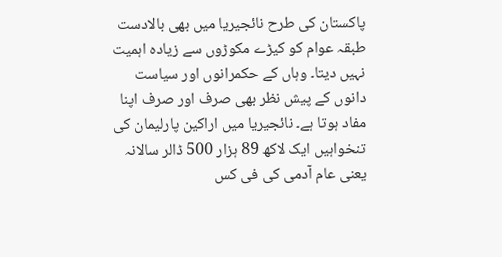پاکستان کی طرح نائجیریا میں بھی بالادست طبقہ عوام کو کیڑے مکوڑوں سے زیادہ اہمیت نہیں دیتا۔ وہاں کے حکمرانوں اور سیاست دانوں کے پیش نظر بھی صرف اور صرف اپنا مفاد ہوتا ہے۔ نائجیریا میں اراکین پارلیمان کی تنخواہیں ایک لاکھ 89 ہزار 500 ڈالر سالانہ یعنی عام آدمی کی فی کس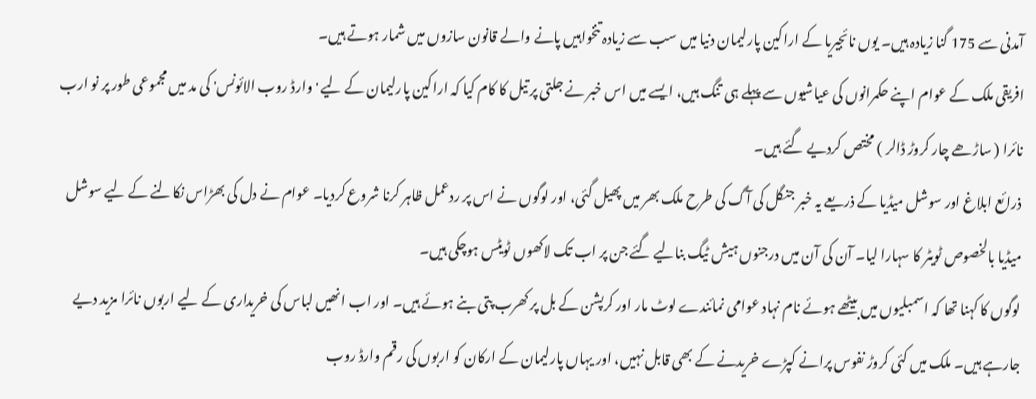آمدنی سے 175 گنا زیادہ ہیں۔ یوں نائجیریا کے اراکین پارلیمان دنیا میں سب سے زیادہ تنخواہیں پانے والے قانون سازوں میں شمار ہوتے ہیں۔
افریقی ملک کے عوام اپنے حکمرانوں کی عیاشیوں سے پہلے ہی تنگ ہیں، ایسے میں اس خبر نے جلتی پر تیل کا کام کیا کہ اراکین پارلیمان کے لیے ' وارڈ روب الائونس' کی مد میں مجموعی طور پر نو ارب نائرا ( ساڑھے چار کروڑ ڈالر ) مختص کردیے گئے ہیں۔
ذرائع ابلاغ اور سوشل میڈیا کے ذریعے یہ خبر جنگل کی آگ کی طرح ملک بھر میں پھیل گئی، اور لوگوں نے اس پر ردعمل ظاہر کرنا شروع کردیا۔ عوام نے دل کی بھڑاس نکالنے کے لیے سوشل میڈیا بالخصوص ٹویٹر کا سہارا لیا۔ آن کی آن میں درجنوں ہیش ٹیگ بنالیے گئے جن پر اب تک لاکھوں ٹویٹس ہوچکی ہیں۔
لوگوں کا کہنا تھا کہ اسمبلیوں میں بیٹھے ہوئے نام نہاد عوامی نمائندے لوٹ مار اور کرپشن کے بل پر کھرب پتی بنے ہوئے ہیں۔ اور اب انھیں لباس کی خریداری کے لیے اربوں نائرا مزید دیے جارہے ہیں۔ ملک میں کئی کروڑ نفوس پرانے کپڑے خریدنے کے بھی قابل نہیں، اور یہاں پارلیمان کے ارکان کو اربوں کی رقم وارڈ روب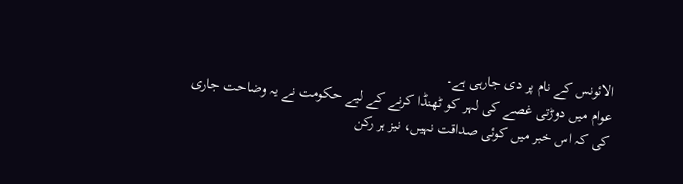الائونس کے نام پر دی جارہی ہے۔
عوام میں دوڑتی غصے کی لہر کو ٹھنڈا کرنے کے لیے حکومت نے یہ وضاحت جاری کی کہ اس خبر میں کوئی صداقت نہیں، نیز ہر رکن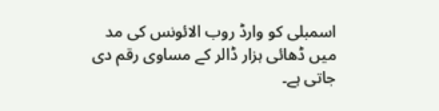اسمبلی کو وارڈ روب الائونس کی مد میں ڈھائی ہزار ڈالر کے مساوی رقم دی جاتی ہے۔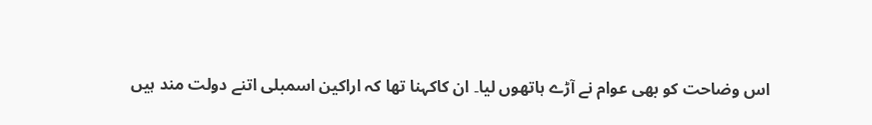اس وضاحت کو بھی عوام نے آڑے ہاتھوں لیا۔ ان کاکہنا تھا کہ اراکین اسمبلی اتنے دولت مند ہیں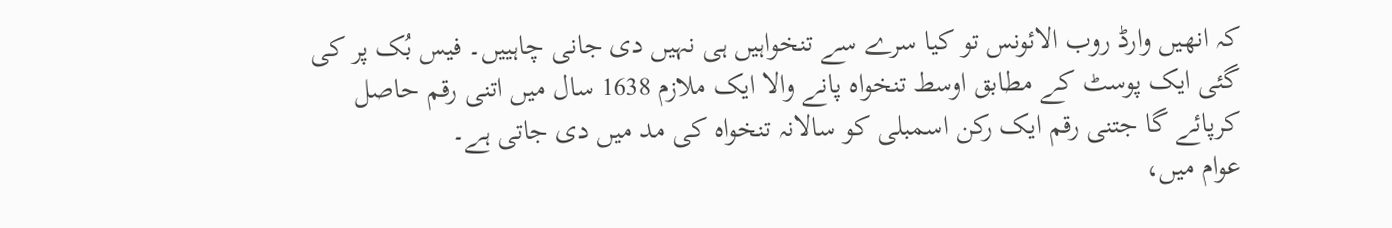کہ انھیں وارڈ روب الائونس تو کیا سرے سے تنخواہیں ہی نہیں دی جانی چاہییں۔ فیس بُک پر کی گئی ایک پوسٹ کے مطابق اوسط تنخواہ پانے والا ایک ملازم 1638 سال میں اتنی رقم حاصل کرپائے گا جتنی رقم ایک رکن اسمبلی کو سالانہ تنخواہ کی مد میں دی جاتی ہے۔
عوام میں،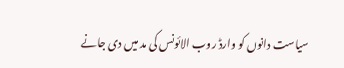سیاست دانوں کو وارڈ روب الائونس کی مد میں دی جانے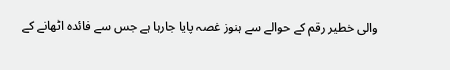والی خطیر رقم کے حوالے سے ہنوز غصہ پایا جارہا ہے جس سے فائدہ اٹھانے کے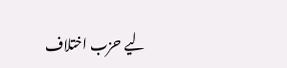لیے حزب اختلاف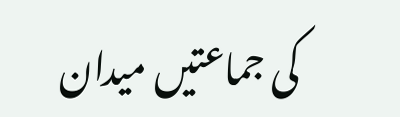کی جماعتیں میدان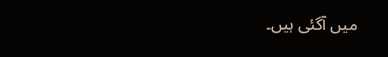میں آگئی ہیں۔